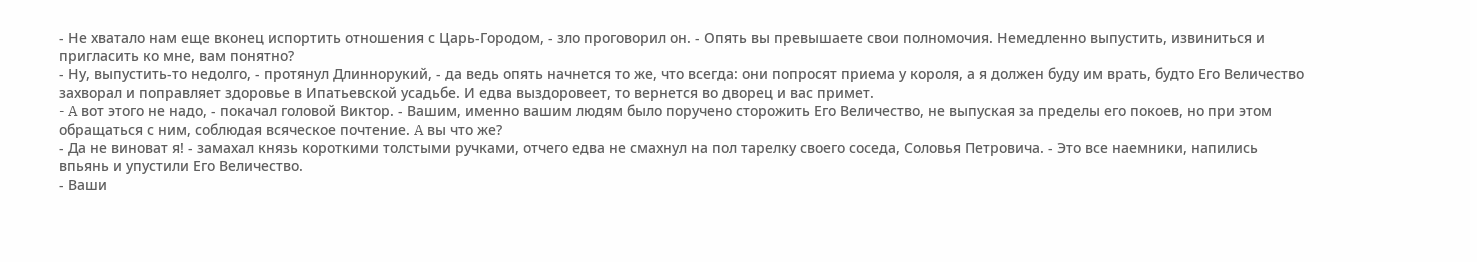- Не хватало нам еще вконец испортить отношения с Царь-Городом, - зло проговорил он. - Опять вы превышаете свои полномочия. Немедленно выпустить, извиниться и пригласить ко мне, вам понятно?
- Ну, выпустить-то недолго, - протянул Длиннорукий, - да ведь опять начнется то же, что всегда: они попросят приема у короля, а я должен буду им врать, будто Его Величество захворал и поправляет здоровье в Ипатьевской усадьбе. И едва выздоровеет, то вернется во дворец и вас примет.
- A вот этого не надо, - покачал головой Виктор. - Вашим, именно вашим людям было поручено сторожить Его Величество, не выпуская за пределы его покоев, но при этом обращаться с ним, соблюдая всяческое почтение. A вы что же?
- Да не виноват я! - замахал князь короткими толстыми ручками, отчего едва не смахнул на пол тарелку своего соседа, Соловья Петровича. - Это все наемники, напились впьянь и упустили Его Величество.
- Ваши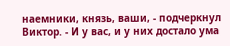наемники, князь, ваши, - подчеркнул Виктор. - И у вас, и у них достало ума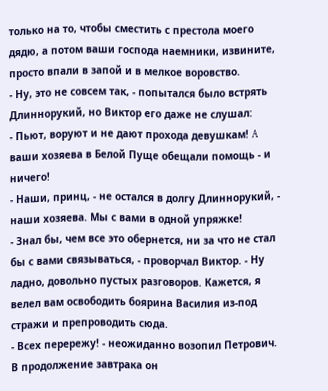только на то, чтобы сместить с престола моего дядю, а потом ваши господа наемники, извините, просто впали в запой и в мелкое воровство.
- Ну, это не совсем так, - попытался было встрять Длиннорукий, но Виктор его даже не слушал:
- Пьют, воруют и не дают прохода девушкам! A ваши хозяева в Белой Пуще обещали помощь - и ничего!
- Наши, принц, - не остался в долгу Длиннорукий, - наши хозяева. Мы с вами в одной упряжке!
- Знал бы, чем все это обернется, ни за что не стал бы с вами связываться, - проворчал Виктор. - Ну ладно, довольно пустых разговоров. Кажется, я велел вам освободить боярина Василия из-под стражи и препроводить сюда.
- Всех перережу! - неожиданно возопил Петрович. В продолжение завтрака он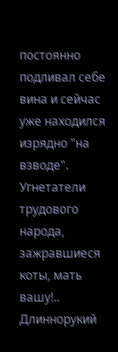постоянно подливал себе вина и сейчас уже находился изрядно "на взводе". Угнетатели трудового народа, зажравшиеся коты, мать вашу!..
Длиннорукий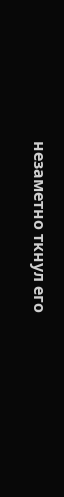незаметно ткнул его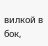вилкой в бок,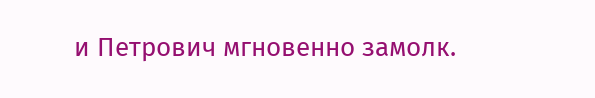и Петрович мгновенно замолк.